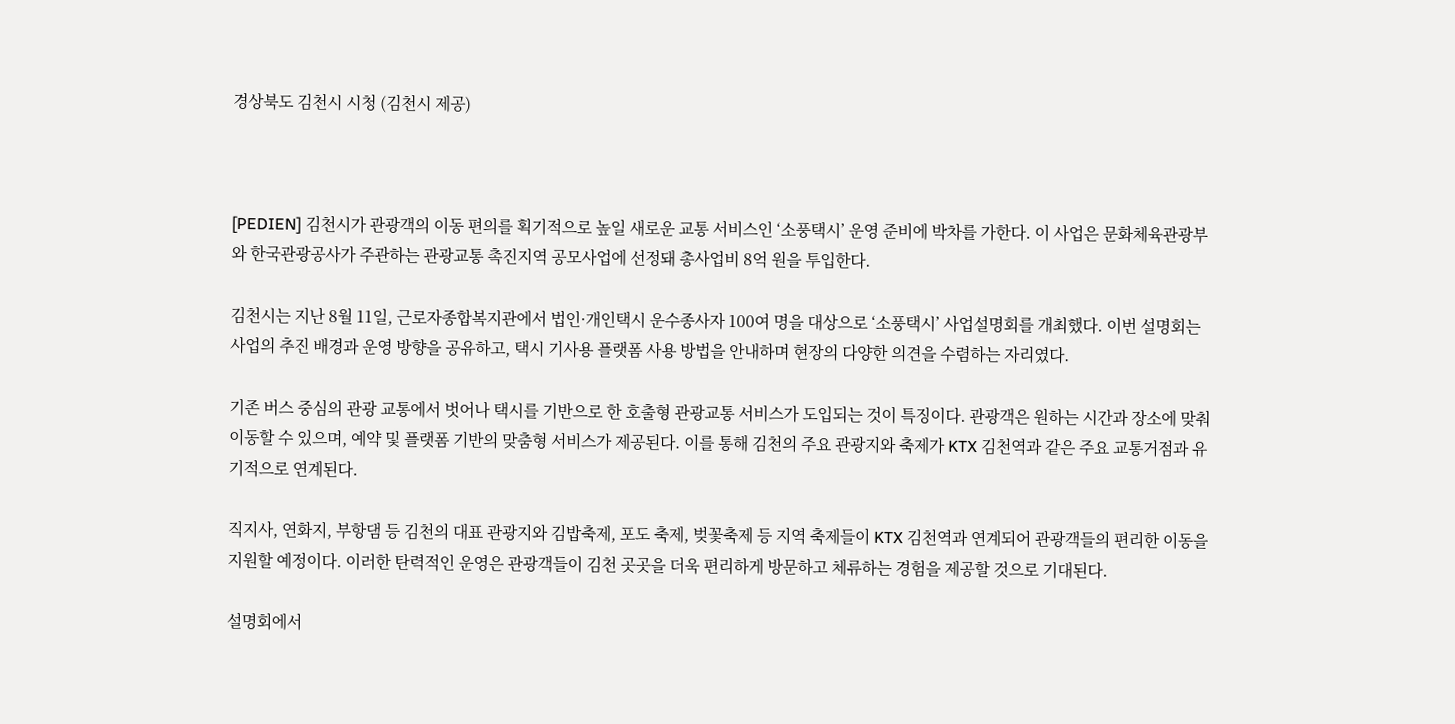경상북도 김천시 시청 (김천시 제공)



[PEDIEN] 김천시가 관광객의 이동 편의를 획기적으로 높일 새로운 교통 서비스인 ‘소풍택시’ 운영 준비에 박차를 가한다. 이 사업은 문화체육관광부와 한국관광공사가 주관하는 관광교통 촉진지역 공모사업에 선정돼 총사업비 8억 원을 투입한다.

김천시는 지난 8월 11일, 근로자종합복지관에서 법인·개인택시 운수종사자 100여 명을 대상으로 ‘소풍택시’ 사업설명회를 개최했다. 이번 설명회는 사업의 추진 배경과 운영 방향을 공유하고, 택시 기사용 플랫폼 사용 방법을 안내하며 현장의 다양한 의견을 수렴하는 자리였다.

기존 버스 중심의 관광 교통에서 벗어나 택시를 기반으로 한 호출형 관광교통 서비스가 도입되는 것이 특징이다. 관광객은 원하는 시간과 장소에 맞춰 이동할 수 있으며, 예약 및 플랫폼 기반의 맞춤형 서비스가 제공된다. 이를 통해 김천의 주요 관광지와 축제가 KTX 김천역과 같은 주요 교통거점과 유기적으로 연계된다.

직지사, 연화지, 부항댐 등 김천의 대표 관광지와 김밥축제, 포도 축제, 벚꽃축제 등 지역 축제들이 KTX 김천역과 연계되어 관광객들의 편리한 이동을 지원할 예정이다. 이러한 탄력적인 운영은 관광객들이 김천 곳곳을 더욱 편리하게 방문하고 체류하는 경험을 제공할 것으로 기대된다.

설명회에서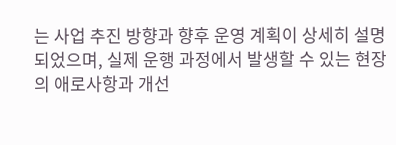는 사업 추진 방향과 향후 운영 계획이 상세히 설명되었으며, 실제 운행 과정에서 발생할 수 있는 현장의 애로사항과 개선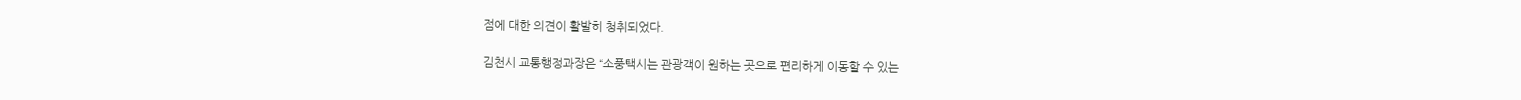점에 대한 의견이 활발히 청취되었다.

김천시 교통행정과장은 “소풍택시는 관광객이 원하는 곳으로 편리하게 이동할 수 있는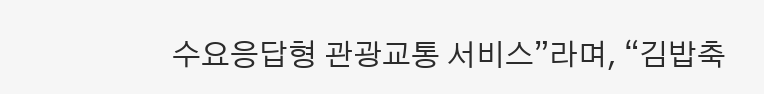수요응답형 관광교통 서비스”라며, “김밥축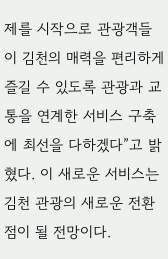제를 시작으로 관광객들이 김천의 매력을 편리하게 즐길 수 있도록 관광과 교통을 연계한 서비스 구축에 최선을 다하겠다”고 밝혔다. 이 새로운 서비스는 김천 관광의 새로운 전환점이 될 전망이다.